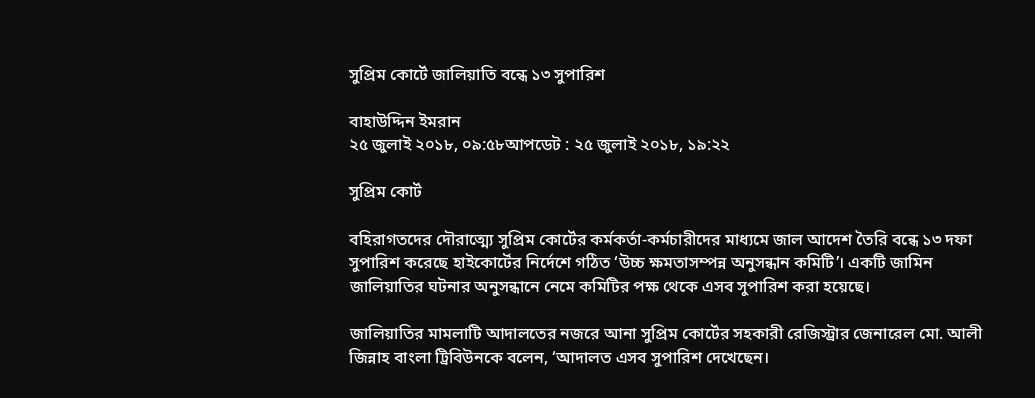সুপ্রিম কোর্টে জালিয়াতি বন্ধে ১৩ সুপারিশ

বাহাউদ্দিন ইমরান
২৫ জুলাই ২০১৮, ০৯:৫৮আপডেট : ২৫ জুলাই ২০১৮, ১৯:২২

সুপ্রিম কোর্ট

বহিরাগতদের দৌরাত্ম্যে সুপ্রিম কোর্টের কর্মকর্তা-কর্মচারীদের মাধ্যমে জাল আদেশ তৈরি বন্ধে ১৩ দফা সুপারিশ করেছে হাইকোর্টের নির্দেশে গঠিত ‘উচ্চ ক্ষমতাসম্পন্ন অনুসন্ধান কমিটি’। একটি জামিন জালিয়াতির ঘটনার অনুসন্ধানে নেমে কমিটির পক্ষ থেকে এসব সুপারিশ করা হয়েছে।

জালিয়াতির মামলাটি আদালতের নজরে আনা সুপ্রিম কোর্টের সহকারী রেজিস্ট্রার জেনারেল মো. আলী জিন্নাহ বাংলা ট্রিবিউনকে বলেন, ‘আদালত এসব সুপারিশ দেখেছেন।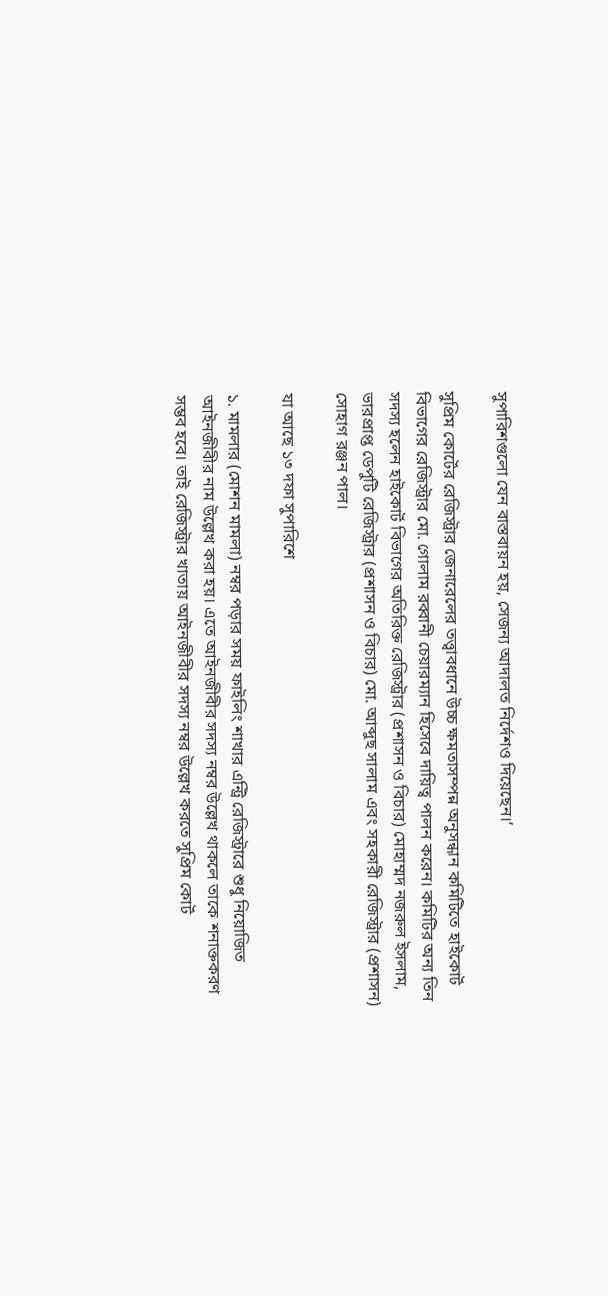সুপারিশগুলো যেন বাস্তবায়ন হয়, সেজন্য আদালত নির্দেশও দিয়েছেন।’

সুপ্রিম কোর্টের রেজিস্ট্রার জেনারেলের তত্ত্বাবধানে উচ্চ ক্ষমতাসম্পন্ন অনুসন্ধান কমিটিতে হাইকোর্ট বিভাগের রেজিস্ট্রার মো. গোলাম রব্বানী চেয়ারম্যান হিসেবে দায়িত্ব পালন করেন। কমিটির অন্য তিন সদস্য হলেন হাইকোর্ট বিভাগের অতিরিক্ত রেজিস্ট্রার (প্রশাসন ও বিচার) মোহাম্মদ নজরুল ইসলাম, ভারপ্রাপ্ত ডেপুটি রেজিস্ট্রার (প্রশাসন ও বিচার) মো. আব্দুছ সালাম এবং সহকারী রেজিস্ট্রার (প্রশাসন) সোহাগ রঞ্জন পাল।

যা আছে ১৩ দফা সুপারিশে

১. মামলার (মোশন মামলা) নম্বর পড়ার সময় ফাইলিং শাখার এন্ট্রি রেজিস্ট্রারে শুধু নিয়োজিত আইনজীবীর নাম উল্লেখ করা হয়। এতে আইনজীবীর সদস্য নম্বর উল্লেখ থাকলে তাকে শনাক্তকরণ সম্ভব হবে। তাই রেজিস্ট্রার খাতায় আইনজীবীর সদস্য নম্বর উল্লেখ করতে সুপ্রিম কোর্ট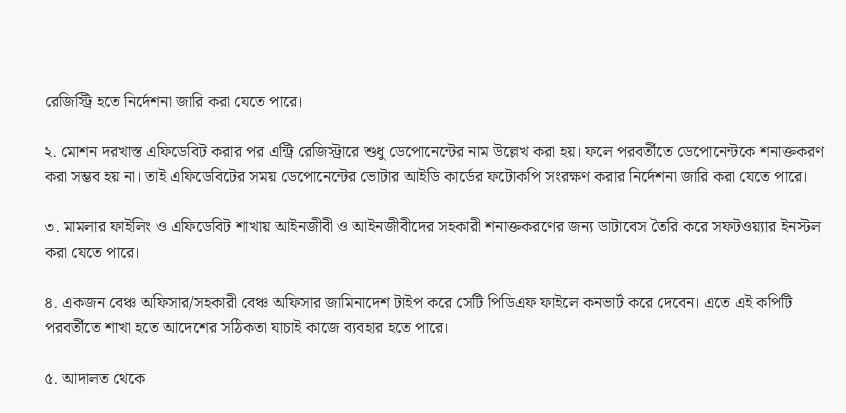রেজিস্ট্রি হতে নির্দেশনা জারি করা যেতে পারে।

২. মোশন দরখাস্ত এফিডেবিট করার পর এন্ট্রি রেজিস্ট্রারে শুধু ডেপোনেন্টের নাম উল্লেখ করা হয়। ফলে পরবর্তীতে ডেপোনেন্টকে শনাক্তকরণ করা সম্ভব হয় না। তাই এফিডেবিটের সময় ডেপোনেন্টের ভোটার আইডি কার্ডের ফটোকপি সংরক্ষণ করার নির্দেশনা জারি করা যেতে পারে।

৩. মামলার ফাইলিং ও এফিডেবিট শাখায় আইনজীবী ও আইনজীবীদের সহকারী শনাক্তকরণের জন্য ডাটাবেস তৈরি করে সফটওয়্যার ইনস্টল করা যেতে পারে।

৪. একজন বেঞ্চ অফিসার/সহকারী বেঞ্চ অফিসার জামিনাদেশ টাইপ করে সেটি পিডিএফ ফাইলে কনভার্ট করে দেবেন। এতে এই কপিটি পরবর্তীতে শাখা হতে আদেশের সঠিকতা যাচাই কাজে ব্যবহার হতে পারে।

৫. আদালত থেকে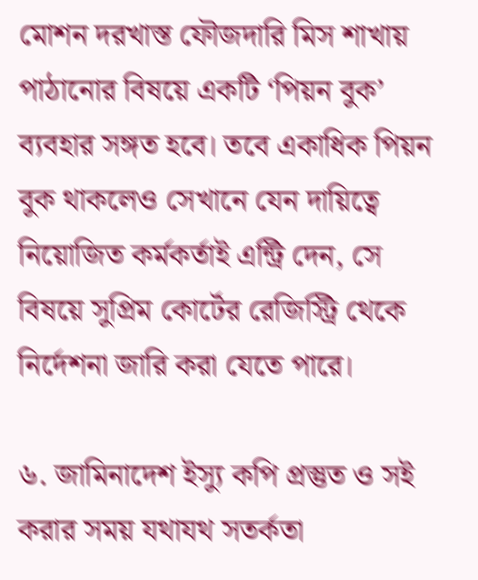মোশন দরখাস্ত ফৌজদারি মিস শাখায় পাঠানোর বিষয়ে একটি ‘পিয়ন বুক’ ব্যবহার সঙ্গত হবে। তবে একাধিক পিয়ন বুক থাকলেও সেখানে যেন দায়িত্বে নিয়োজিত কর্মকর্তাই এন্ট্রি দেন, সে বিষয়ে সুপ্রিম কোর্টের রেজিস্ট্রি থেকে নির্দেশনা জারি করা যেতে পারে।

৬. জামিনাদেশ ইস্যু কপি প্রস্তুত ও সই করার সময় যথাযথ সতর্কতা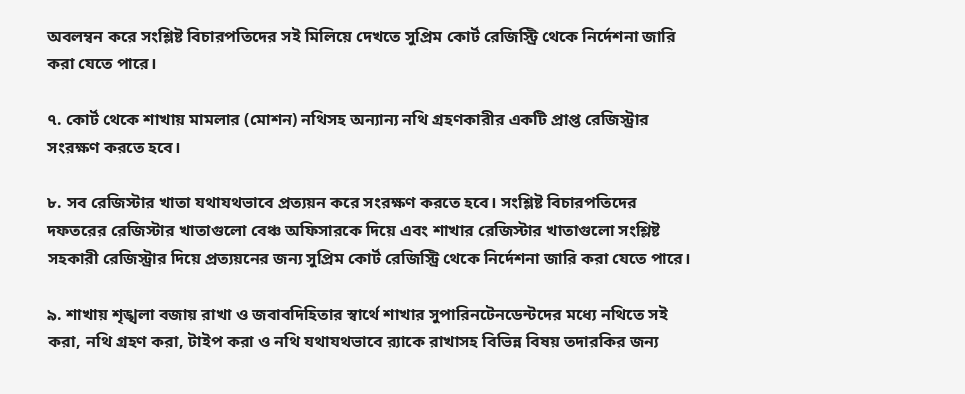অবলম্বন করে সংশ্লিষ্ট বিচারপতিদের সই মিলিয়ে দেখতে সুপ্রিম কোর্ট রেজিস্ট্রি থেকে নির্দেশনা জারি করা যেতে পারে।

৭. কোর্ট থেকে শাখায় মামলার (মোশন) নথিসহ অন্যান্য নথি গ্রহণকারীর একটি প্রাপ্ত রেজিস্ট্রার সংরক্ষণ করতে হবে।

৮. সব রেজিস্টার খাতা যথাযথভাবে প্রত্যয়ন করে সংরক্ষণ করতে হবে। সংশ্লিষ্ট বিচারপতিদের দফতরের রেজিস্টার খাতাগুলো বেঞ্চ অফিসারকে দিয়ে এবং শাখার রেজিস্টার খাতাগুলো সংশ্লিষ্ট সহকারী রেজিস্ট্রার দিয়ে প্রত্যয়নের জন্য সুপ্রিম কোর্ট রেজিস্ট্রি থেকে নির্দেশনা জারি করা যেতে পারে।

৯. শাখায় শৃঙ্খলা বজায় রাখা ও জবাবদিহিতার স্বার্থে শাখার সুপারিনটেনডেন্টদের মধ্যে নথিতে সই করা, নথি গ্রহণ করা, টাইপ করা ও নথি যথাযথভাবে র‌্যাকে রাখাসহ বিভিন্ন বিষয় তদারকির জন্য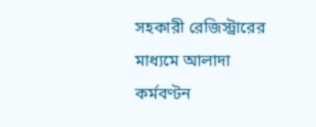সহকারী রেজিস্ট্রারের মাধ্যমে আলাদা কর্মবণ্টন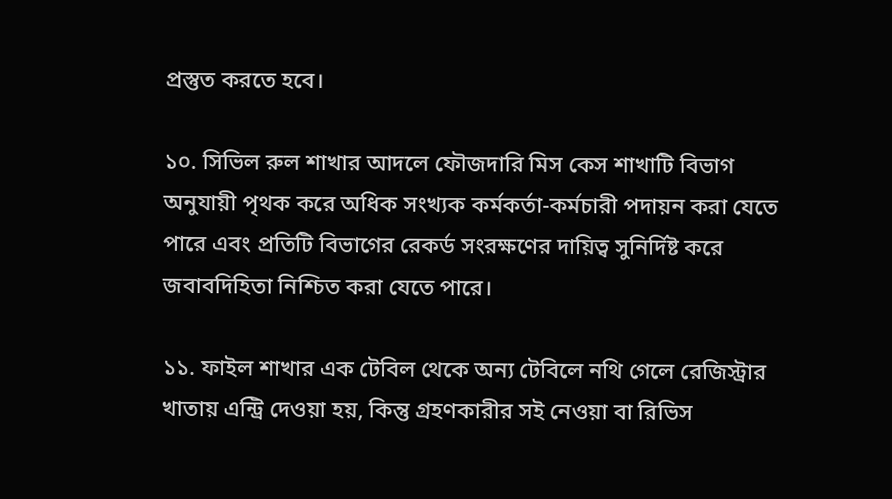প্রস্তুত করতে হবে।

১০. সিভিল রুল শাখার আদলে ফৌজদারি মিস কেস শাখাটি বিভাগ অনুযায়ী পৃথক করে অধিক সংখ্যক কর্মকর্তা-কর্মচারী পদায়ন করা যেতে পারে এবং প্রতিটি বিভাগের রেকর্ড সংরক্ষণের দায়িত্ব সুনির্দিষ্ট করে জবাবদিহিতা নিশ্চিত করা যেতে পারে।

১১. ফাইল শাখার এক টেবিল থেকে অন্য টেবিলে নথি গেলে রেজিস্ট্রার খাতায় এন্ট্রি দেওয়া হয়, কিন্তু গ্রহণকারীর সই নেওয়া বা রিভিস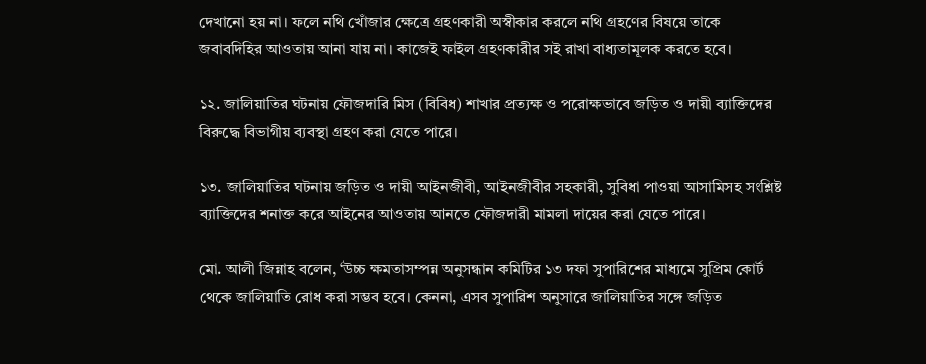দেখানো হয় না। ফলে নথি খোঁজার ক্ষেত্রে গ্রহণকারী অস্বীকার করলে নথি গ্রহণের বিষয়ে তাকে জবাবদিহির আওতায় আনা যায় না। কাজেই ফাইল গ্রহণকারীর সই রাখা বাধ্যতামূলক করতে হবে।

১২. জালিয়াতির ঘটনায় ফৌজদারি মিস (বিবিধ) শাখার প্রত্যক্ষ ও পরোক্ষভাবে জড়িত ও দায়ী ব্যাক্তিদের বিরুদ্ধে বিভাগীয় ব্যবস্থা গ্রহণ করা যেতে পারে।

১৩. জালিয়াতির ঘটনায় জড়িত ও দায়ী আইনজীবী, আইনজীবীর সহকারী, সুবিধা পাওয়া আসামিসহ সংশ্লিষ্ট ব্যাক্তিদের শনাক্ত করে আইনের আওতায় আনতে ফৌজদারী মামলা দায়ের করা যেতে পারে।

মো. আলী জিন্নাহ বলেন, ‘উচ্চ ক্ষমতাসম্পন্ন অনুসন্ধান কমিটির ১৩ দফা সুপারিশের মাধ্যমে সুপ্রিম কোর্ট থেকে জালিয়াতি রোধ করা সম্ভব হবে। কেননা, এসব সুপারিশ অনুসারে জালিয়াতির সঙ্গে জড়িত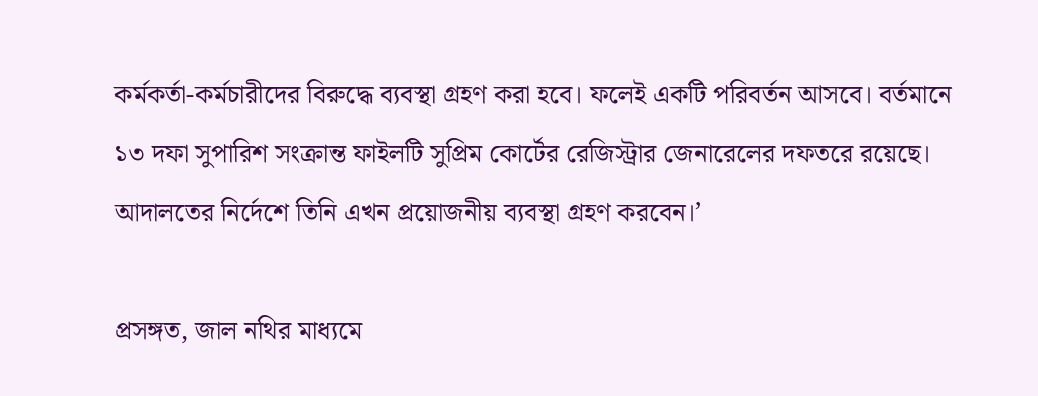কর্মকর্তা-কর্মচারীদের বিরুদ্ধে ব্যবস্থা গ্রহণ করা হবে। ফলেই একটি পরিবর্তন আসবে। বর্তমানে ১৩ দফা সুপারিশ সংক্রান্ত ফাইলটি সুপ্রিম কোর্টের রেজিস্ট্রার জেনারেলের দফতরে রয়েছে। আদালতের নির্দেশে তিনি এখন প্রয়োজনীয় ব্যবস্থা গ্রহণ করবেন।’

প্রসঙ্গত, জাল নথির মাধ্যমে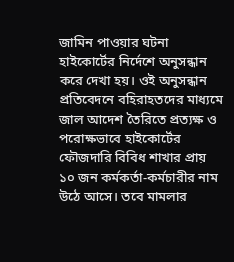জামিন পাওয়ার ঘটনা হাইকোর্টের নির্দেশে অনুসন্ধান করে দেখা হয়। ওই অনুসন্ধান প্রতিবেদনে বহিরাহতদের মাধ্যমে জাল আদেশ তৈরিতে প্রত্যক্ষ ও পরোক্ষভাবে হাইকোর্টের ফৌজদারি বিবিধ শাখার প্রায় ১০ জন কর্মকর্তা-কর্মচারীর নাম উঠে আসে। তবে মামলার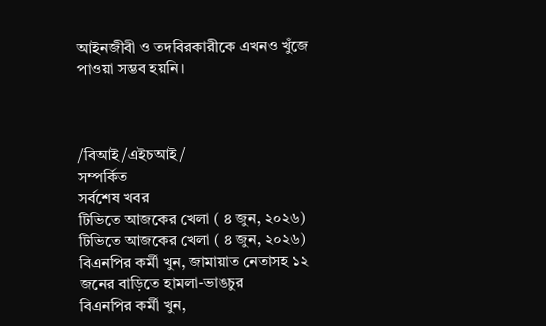আইনজীবী ও তদবিরকারীকে এখনও খুঁজে পাওয়া সম্ভব হয়নি।



/বিআই/এইচআই/
সম্পর্কিত
সর্বশেষ খবর
টিভিতে আজকের খেলা ( ৪ জুন, ২০২৬)
টিভিতে আজকের খেলা ( ৪ জুন, ২০২৬)
বিএনপির কর্মী খুন, জামায়াত নেতাসহ ১২ জনের বাড়িতে হামলা-ভাঙচুর
বিএনপির কর্মী খুন,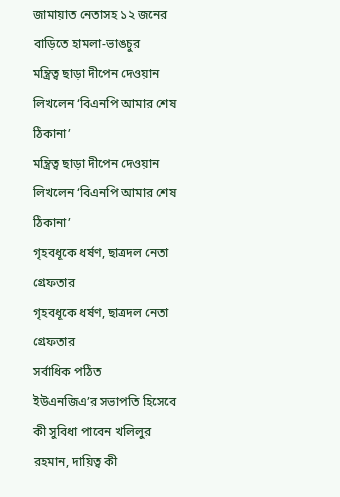জামায়াত নেতাসহ ১২ জনের বাড়িতে হামলা-ভাঙচুর
মন্ত্রিত্ব ছাড়া দীপেন দেওয়ান লিখলেন ‘বিএনপি আমার শেষ ঠিকানা’
মন্ত্রিত্ব ছাড়া দীপেন দেওয়ান লিখলেন ‘বিএনপি আমার শেষ ঠিকানা’
গৃহবধূকে ধর্ষণ, ছাত্রদল নেতা গ্রেফতার
গৃহবধূকে ধর্ষণ, ছাত্রদল নেতা গ্রেফতার
সর্বাধিক পঠিত
ইউএনজিএ’র সভাপতি হিসেবে কী সুবিধা পাবেন খলিলুর রহমান, দায়িত্ব কী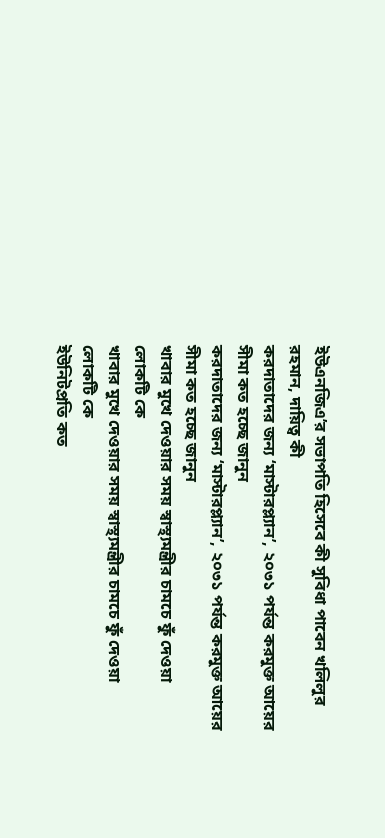ইউএনজিএ’র সভাপতি হিসেবে কী সুবিধা পাবেন খলিলুর রহমান, দায়িত্ব কী
করদাতাদের জন্য ‘মাস্টারপ্ল্যান’, ২০৩১ পর্যন্ত করমুক্ত আয়ের সীমা কত হচ্ছে জানুন
করদাতাদের জন্য ‘মাস্টারপ্ল্যান’, ২০৩১ পর্যন্ত করমুক্ত আয়ের সীমা কত হচ্ছে জানুন
খাবার মুখে দেওয়ার সময় স্বাস্থ্যমন্ত্রীর চামচে ফুঁ দেওয়া লোকটি কে
খাবার মুখে দেওয়ার সময় স্বাস্থ্যমন্ত্রীর চামচে ফুঁ দেওয়া লোকটি কে
ইউনিটপ্রতি কত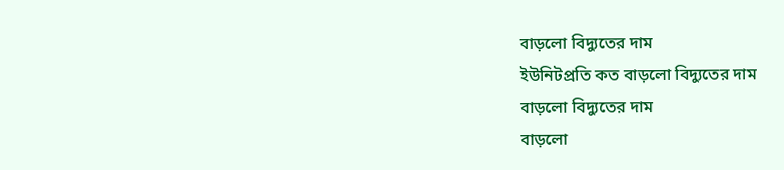বাড়লো বিদ্যুতের দাম
ইউনিটপ্রতি কত বাড়লো বিদ্যুতের দাম
বাড়লো বিদ্যুতের দাম
বাড়লো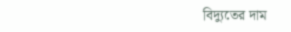বিদ্যুতের দাম